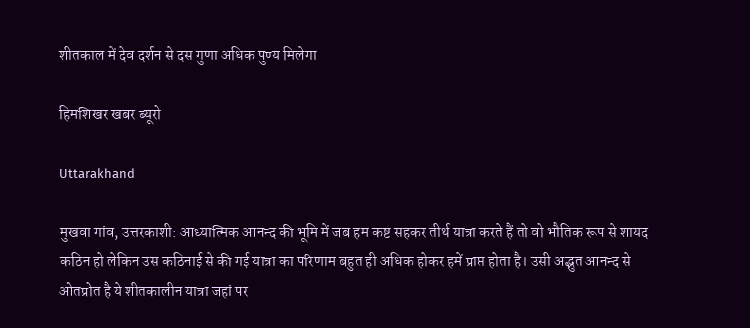शीतकाल में देव दर्शन से दस गुणा अधिक पुण्य मिलेगा

हिमशिखर खबर ब्यूरो

Uttarakhand

मुखवा गांव, उत्तरकाशी: आध्यात्मिक आनन्द की भूमि में जब हम कष्ट सहकर तीर्थ यात्रा करते हैं तो वो भौतिक रूप से शायद कठिन हो लेकिन उस कठिनाई से की गई यात्रा का परिणाम बहुत ही अधिक होकर हमें प्राप्त होता है। उसी अद्भुत आनन्द से ओतप्रोत है ये शीतकालीन यात्रा जहां पर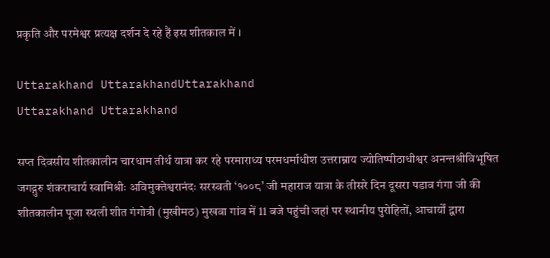प्रकृति और परमेश्वर प्रत्यक्ष दर्शन दे रहे हैं इस शीतकाल में ।

Uttarakhand UttarakhandUttarakhand
Uttarakhand Uttarakhand

सप्त दिवसीय शीतकालीन चारधाम तीर्थ यात्रा कर रहे परमाराध्य परमधर्माधीश उत्तराम्नाय ज्योतिष्पीठाधीश्वर अनन्तश्रीविभूषित जगद्गुरु शंकराचार्य स्वामिश्रीः अविमुक्तेश्वरानंदः सरस्वती ‘१००८’ जी महाराज यात्रा के तीसरे दिन दूसरा पडाव गंगा जी की शीतकालीन पूजा स्थली शीत गंगोत्री (मुखीमठ) मुखवा गांव में 11 बजे पहुंची जहां पर स्थानीय पुरोहितों, आचार्यों द्वारा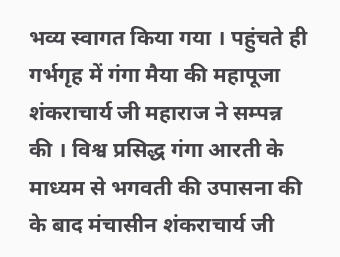भव्य स्वागत किया गया । पहुंचते ही गर्भगृह में गंगा मैया की महापूजा शंकराचार्य जी महाराज ने सम्पन्न की । विश्व प्रसिद्ध गंगा आरती के माध्यम से भगवती की उपासना की के बाद मंचासीन शंकराचार्य जी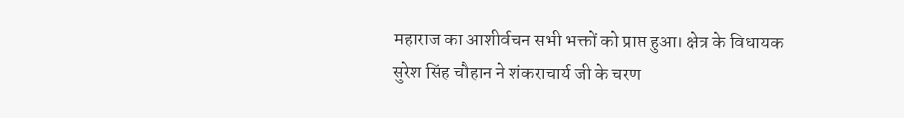महाराज का आशीर्वचन सभी भक्तों को प्राप्त हुआ। क्षेत्र के विधायक सुरेश सिंह चौहान ने शंकराचार्य जी के चरण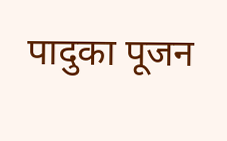पादुका पूजन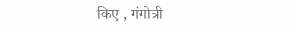किए , गंगोत्री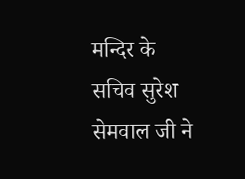मन्दिर के सचिव सुरेश सेमवाल जी ने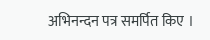अभिनन्दन पत्र समर्पित किए ।